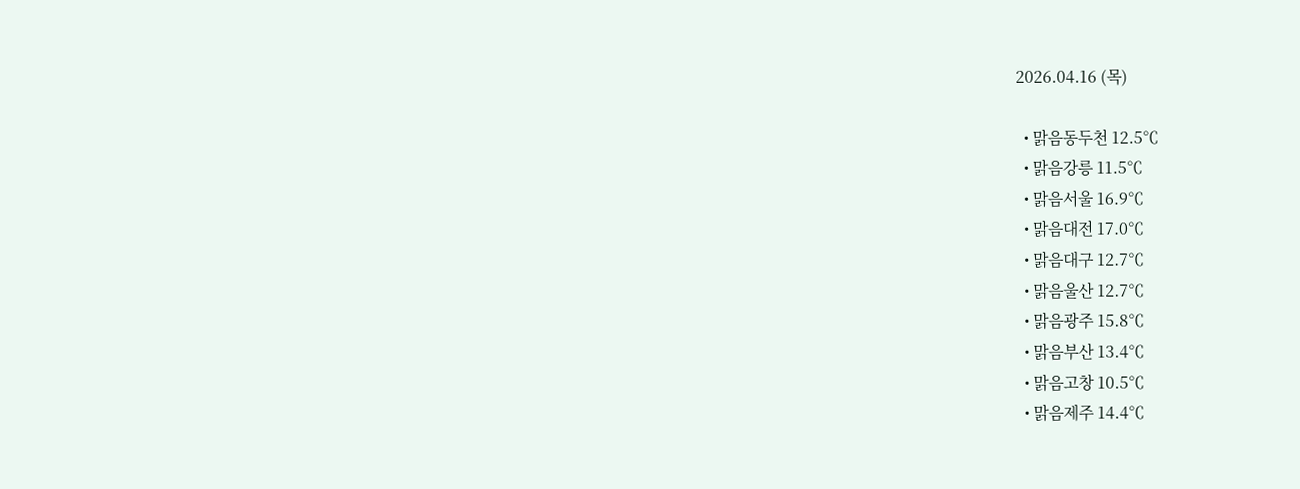2026.04.16 (목)

  • 맑음동두천 12.5℃
  • 맑음강릉 11.5℃
  • 맑음서울 16.9℃
  • 맑음대전 17.0℃
  • 맑음대구 12.7℃
  • 맑음울산 12.7℃
  • 맑음광주 15.8℃
  • 맑음부산 13.4℃
  • 맑음고창 10.5℃
  • 맑음제주 14.4℃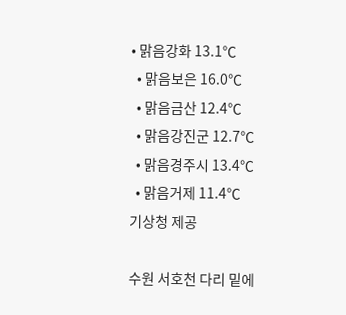• 맑음강화 13.1℃
  • 맑음보은 16.0℃
  • 맑음금산 12.4℃
  • 맑음강진군 12.7℃
  • 맑음경주시 13.4℃
  • 맑음거제 11.4℃
기상청 제공

수원 서호천 다리 밑에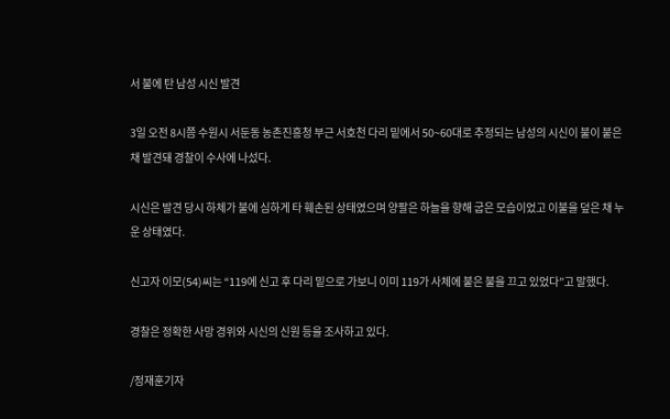서 불에 탄 남성 시신 발견

3일 오전 8시쯤 수원시 서둔동 농촌진흥청 부근 서호천 다리 밑에서 50~60대로 추정되는 남성의 시신이 불이 붙은 채 발견돼 경찰이 수사에 나섰다.

시신은 발견 당시 하체가 불에 심하게 타 훼손된 상태였으며 양팔은 하늘을 향해 굽은 모습이었고 이불을 덮은 채 누운 상태였다.

신고자 이모(54)씨는 “119에 신고 후 다리 밑으로 가보니 이미 119가 사체에 붙은 불을 끄고 있었다”고 말했다.

경찰은 정확한 사망 경위와 시신의 신원 등을 조사하고 있다.

/정재훈기자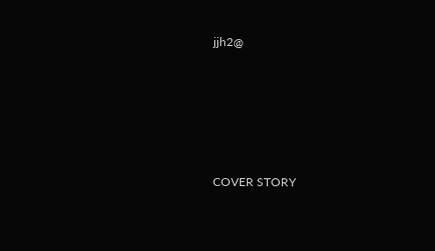jjh2@








COVER STORY